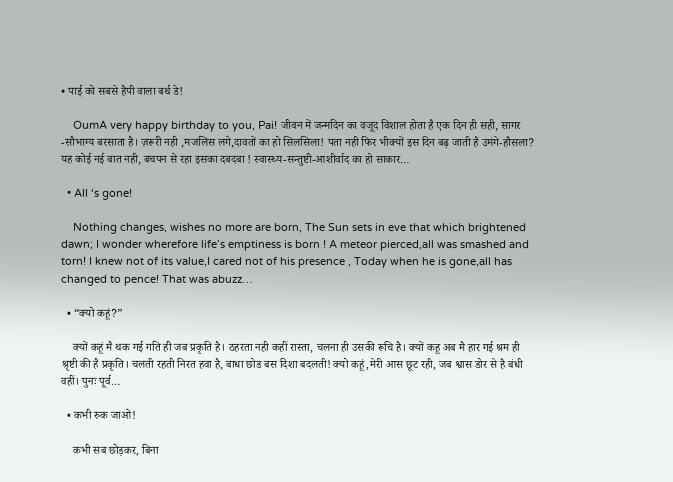• पाई को सबसे हैपी वाला बर्थ डे!

    OumA very happy birthday to you, Pai! जीवन में जन्मदिन का वजूद विशाल होता है एक दिन ही सही, सागर -सौभाग्य बरसाता है। ज़रूरी नही ,मजलिस लगे,दावतों का हो सिलसिला! पता नही फिर भीक्यों इस दिन बढ़ जाती है उमंगे-हौसला? यह कोई नई बात नही, बचपन से रहा इसका दबदबा ! स्वास्थ्य-सन्तुष्टी-आशीर्वाद का हो साकार…

  • All ‘s gone!

    Nothing changes, wishes no more are born, The Sun sets in eve that which brightened dawn; I wonder wherefore life’s emptiness is born ! A meteor pierced,all was smashed and torn! I knew not of its value,I cared not of his presence , Today when he is gone,all has changed to pence! That was abuzz…

  • “क्यो कहूं?”

    क्यों कहूं मै थक गई गति ही जब प्रकृति है। ठहरता नही कहीं रास्ता, चलना ही उसकी रूचि है। क्यों कहू अब मै हार गई श्रम ही श्रृष्टी की है प्रकृति। चलती रहती निरत हवा है, बाधा छोड बस दिशा बदलती! क्यो कहूं,मेरी आस छूट रही, जब श्वास डोर से है बंधी वहीं। पुनः पूर्व…

  • कभी रुक जाओ!

    कभी सब छोड़कर, बिना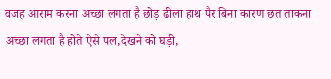वजह आराम करना अच्छा लगता है छोड़ ढीला हाथ पैर बिना कारण छत ताकना अच्छा लगता है होते ऐसे पल,देखने को घड़ी,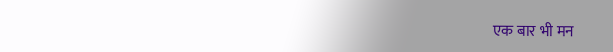एक बार भी मन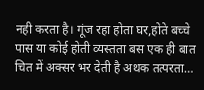नही करता है। गूंज रहा होता घर,होते बच्चे पास या कोई होती व्यस्तता बस एक ही बात चित में अक्सर भर देती है अथक तत्परता…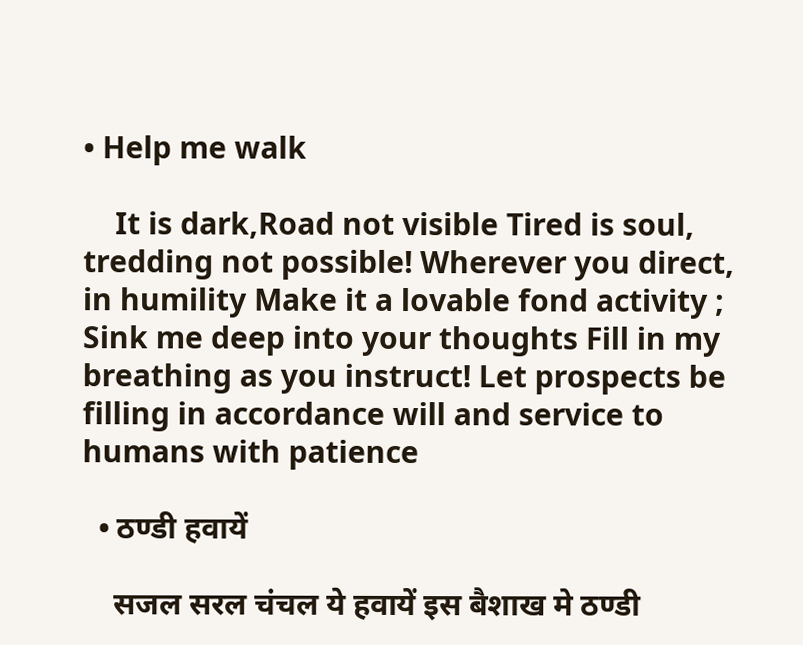• Help me walk

    It is dark,Road not visible Tired is soul, tredding not possible! Wherever you direct, in humility Make it a lovable fond activity ; Sink me deep into your thoughts Fill in my breathing as you instruct! Let prospects be filling in accordance will and service to humans with patience

  • ठण्डी हवायें

    सजल सरल चंचल ये हवायें इस बैशाख मे ठण्डी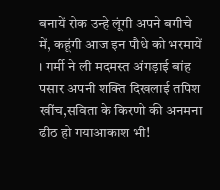बनायें रोक उन्हे लूंगी अपने बगीचे में, कहूंगी आज इन पौधे को भरमायें । गर्मी ने ली मदमस्त अंगड़ाई बांह पसार अपनी शक्ति दिखलाई तपिश खींच,सविता के किरणो की अनमना ढीठ हो गयाआकाश भी!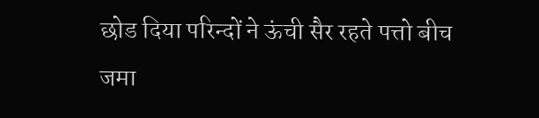छोड दिया परिन्दों ने ऊंची सैर रहते पत्तो बीच जमा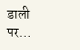डाली पर…